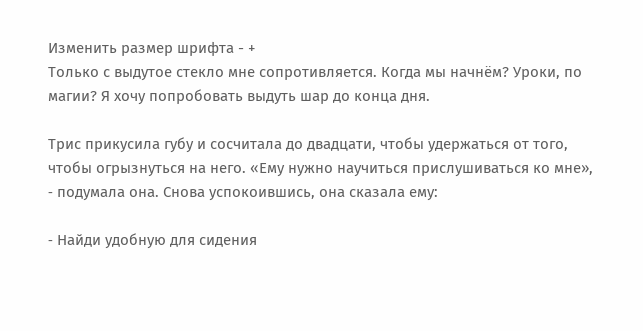Изменить размер шрифта - +
Только с выдутое стекло мне сопротивляется. Когда мы начнём? Уроки, по магии? Я хочу попробовать выдуть шар до конца дня.

Трис прикусила губу и сосчитала до двадцати, чтобы удержаться от того, чтобы огрызнуться на него. «Ему нужно научиться прислушиваться ко мне», ‑ подумала она. Снова успокоившись, она сказала ему:

‑ Найди удобную для сидения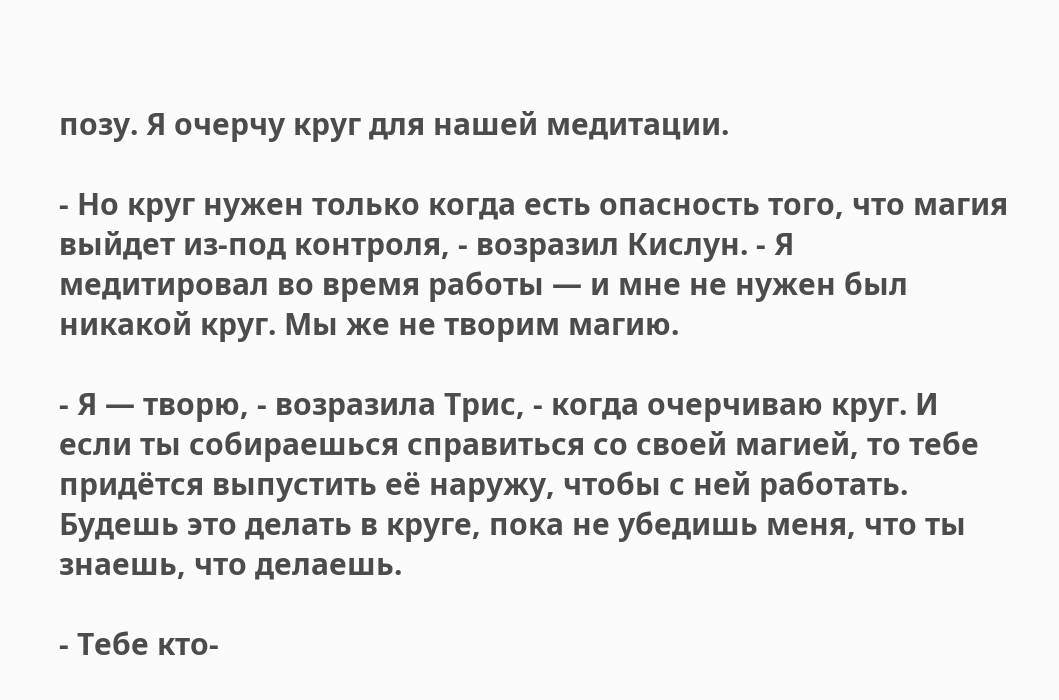позу. Я очерчу круг для нашей медитации.

‑ Но круг нужен только когда есть опасность того, что магия выйдет из-под контроля, ‑ возразил Кислун. ‑ Я медитировал во время работы — и мне не нужен был никакой круг. Мы же не творим магию.

‑ Я — творю, ‑ возразила Трис, ‑ когда очерчиваю круг. И если ты собираешься справиться со своей магией, то тебе придётся выпустить её наружу, чтобы с ней работать. Будешь это делать в круге, пока не убедишь меня, что ты знаешь, что делаешь.

‑ Тебе кто-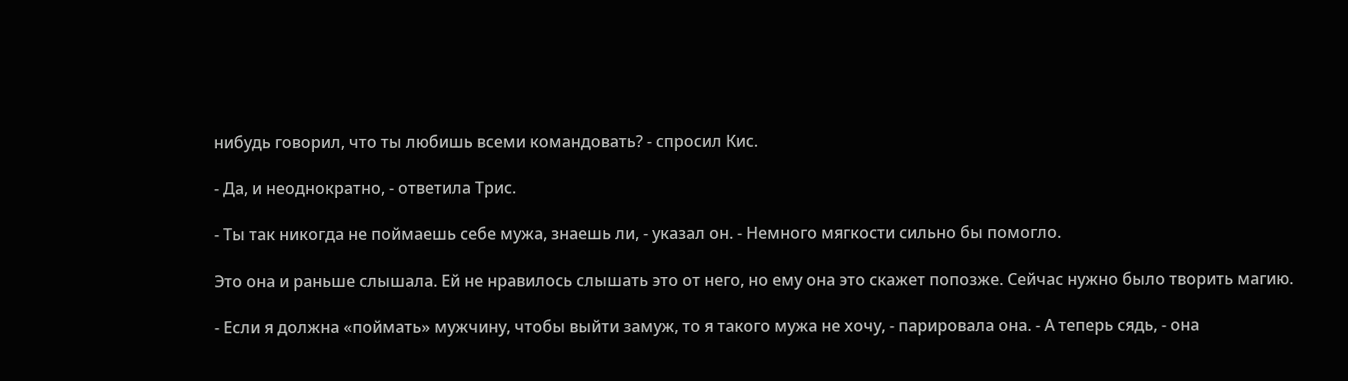нибудь говорил, что ты любишь всеми командовать? ‑ спросил Кис.

‑ Да, и неоднократно, ‑ ответила Трис.

‑ Ты так никогда не поймаешь себе мужа, знаешь ли, ‑ указал он. ‑ Немного мягкости сильно бы помогло.

Это она и раньше слышала. Ей не нравилось слышать это от него, но ему она это скажет попозже. Сейчас нужно было творить магию.

‑ Если я должна «поймать» мужчину, чтобы выйти замуж, то я такого мужа не хочу, ‑ парировала она. ‑ А теперь сядь, ‑ она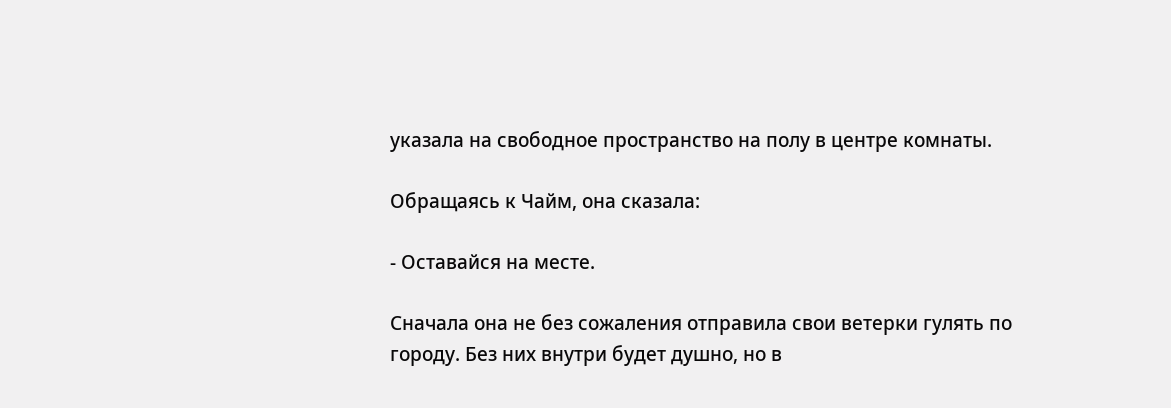указала на свободное пространство на полу в центре комнаты.

Обращаясь к Чайм, она сказала:

‑ Оставайся на месте.

Сначала она не без сожаления отправила свои ветерки гулять по городу. Без них внутри будет душно, но в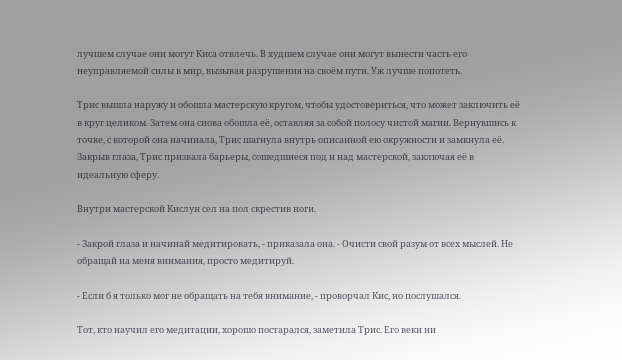лучшем случае они могут Киса отвлечь. В худшем случае они могут вынести часть его неуправляемой силы в мир, вызывая разрушения на своём пути. Уж лучше попотеть.

Трис вышла наружу и обошла мастерскую кругом, чтобы удостовериться, что может заключить её в круг целиком. Затем она снова обошла её, оставляя за собой полосу чистой магии. Вернувшись к точке, с которой она начинала, Трис шагнула внутрь описанной ею окружности и замкнула её. Закрыв глаза, Трис призвала барьеры, сошедшиеся под и над мастерской, заключая её в идеальную сферу.

Внутри мастерской Кислун сел на пол скрестив ноги.

‑ Закрой глаза и начинай медитировать, ‑ приказала она. ‑ Очисти свой разум от всех мыслей. Не обращай на меня внимания, просто медитируй.

‑ Если б я только мог не обращать на тебя внимание, ‑ проворчал Кис, но послушался.

Тот, кто научил его медитации, хорошо постарался, заметила Трис. Его веки ни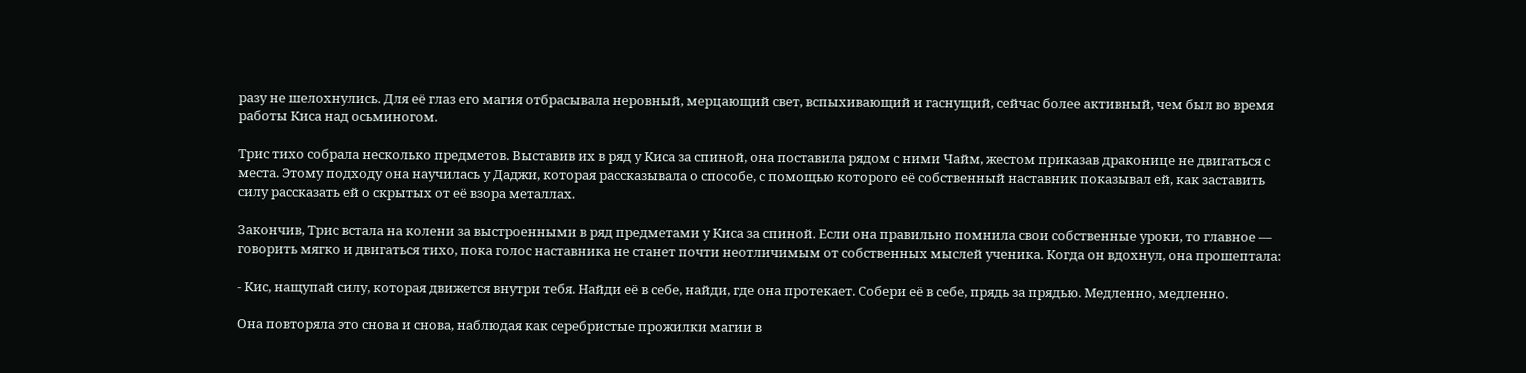разу не шелохнулись. Для её глаз его магия отбрасывала неровный, мерцающий свет, вспыхивающий и гаснущий, сейчас более активный, чем был во время работы Киса над осьминогом.

Трис тихо собрала несколько предметов. Выставив их в ряд у Киса за спиной, она поставила рядом с ними Чайм, жестом приказав драконице не двигаться с места. Этому подходу она научилась у Даджи, которая рассказывала о способе, с помощью которого её собственный наставник показывал ей, как заставить силу рассказать ей о скрытых от её взора металлах.

Закончив, Трис встала на колени за выстроенными в ряд предметами у Киса за спиной. Если она правильно помнила свои собственные уроки, то главное — говорить мягко и двигаться тихо, пока голос наставника не станет почти неотличимым от собственных мыслей ученика. Когда он вдохнул, она прошептала:

‑ Кис, нащупай силу, которая движется внутри тебя. Найди её в себе, найди, где она протекает. Собери её в себе, прядь за прядью. Медленно, медленно.

Она повторяла это снова и снова, наблюдая как серебристые прожилки магии в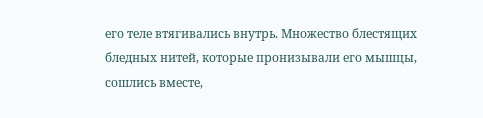его теле втягивались внутрь. Множество блестящих бледных нитей, которые пронизывали его мышцы, сошлись вместе,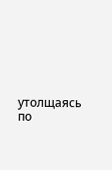утолщаясь по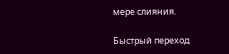мере слияния.

Быстрый переход